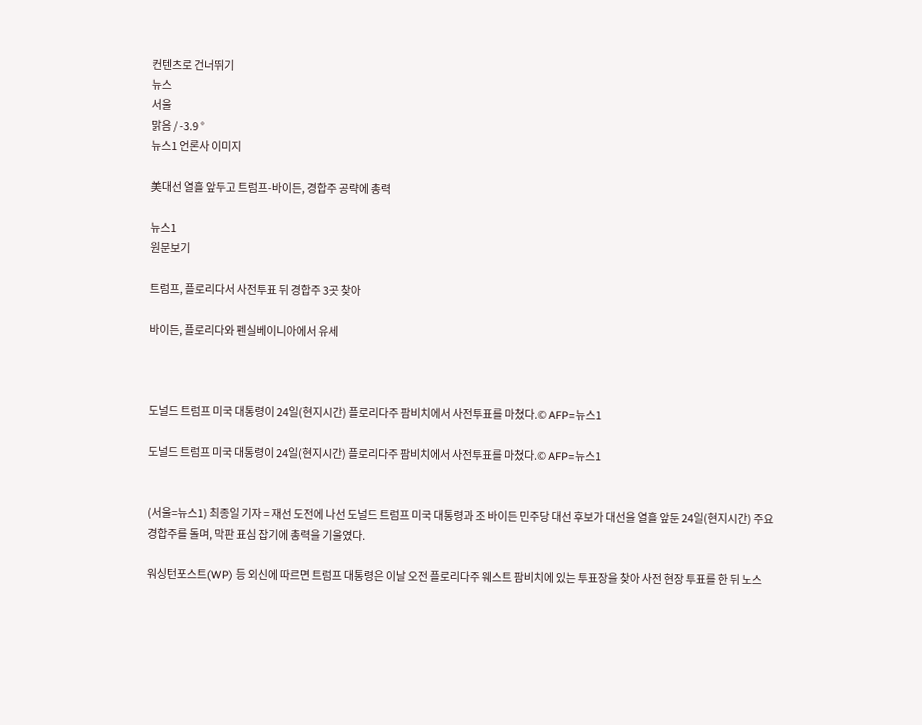컨텐츠로 건너뛰기
뉴스
서울
맑음 / -3.9 °
뉴스1 언론사 이미지

美대선 열흘 앞두고 트럼프-바이든, 경합주 공략에 총력

뉴스1
원문보기

트럼프, 플로리다서 사전투표 뒤 경합주 3곳 찾아

바이든, 플로리다와 펜실베이니아에서 유세



도널드 트럼프 미국 대통령이 24일(현지시간) 플로리다주 팜비치에서 사전투표를 마쳤다.© AFP=뉴스1

도널드 트럼프 미국 대통령이 24일(현지시간) 플로리다주 팜비치에서 사전투표를 마쳤다.© AFP=뉴스1


(서울=뉴스1) 최종일 기자 = 재선 도전에 나선 도널드 트럼프 미국 대통령과 조 바이든 민주당 대선 후보가 대선을 열흘 앞둔 24일(현지시간) 주요 경합주를 돌며, 막판 표심 잡기에 총력을 기울였다.

워싱턴포스트(WP) 등 외신에 따르면 트럼프 대통령은 이날 오전 플로리다주 웨스트 팜비치에 있는 투표장을 찾아 사전 현장 투표를 한 뒤 노스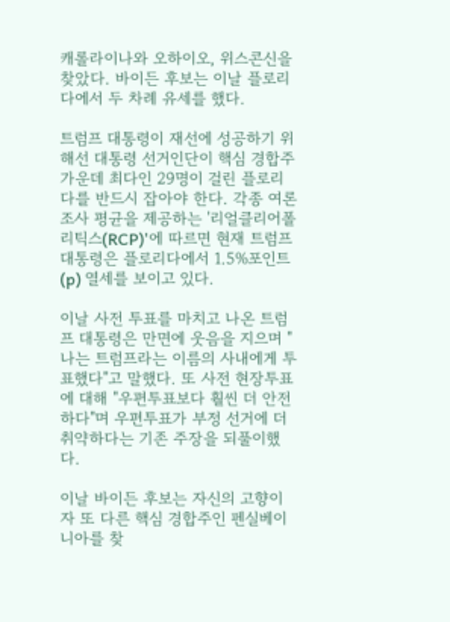캐롤라이나와 오하이오, 위스콘신을 찾았다. 바이든 후보는 이날 플로리다에서 두 차례 유세를 했다.

트럼프 대통령이 재선에 성공하기 위해선 대통령 선거인단이 핵심 경합주 가운데 최다인 29명이 걸린 플로리다를 반드시 잡아야 한다. 각종 여론조사 평균을 제공하는 '리얼클리어폴리틱스(RCP)'에 따르면 현재 트럼프 대통령은 플로리다에서 1.5%포인트(p) 열세를 보이고 있다.

이날 사전 투표를 마치고 나온 트럼프 대통령은 만면에 웃음을 지으며 "나는 트럼프라는 이름의 사내에게 투표했다"고 말했다. 또 사전 현장투표에 대해 "우편투표보다 훨씬 더 안전하다"며 우편투표가 부정 선거에 더 취약하다는 기존 주장을 되풀이했다.

이날 바이든 후보는 자신의 고향이자 또 다른 핵심 경합주인 펜실베이니아를 찾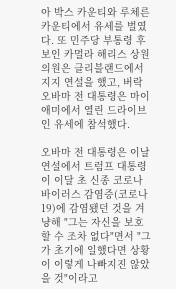아 박스 카운티와 루체른 카운티에서 유세를 벌였다. 또 민주당 부통령 후보인 카멀라 해리스 상원의원은 클리블랜드에서 지지 연설을 했고, 버락 오바마 전 대통령은 마이애미에서 열린 드라이브인 유세에 참석했다.

오바마 전 대통령은 이날 연설에서 트럼프 대통령이 이달 초 신종 코로나바이러스 감염증(코로나19)에 감염됐던 것을 겨냥해 "그는 자신을 보호할 수 조차 없다"면서 "그가 초기에 일했다면 상황이 이렇게 나빠지진 않았을 것"이라고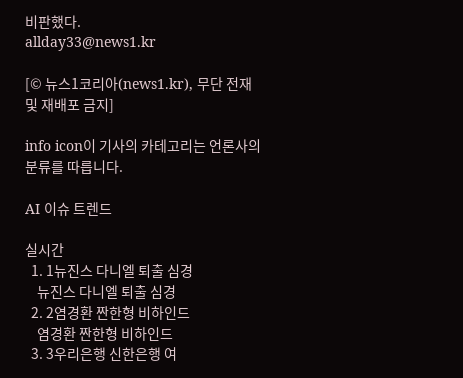비판했다.
allday33@news1.kr

[© 뉴스1코리아(news1.kr), 무단 전재 및 재배포 금지]

info icon이 기사의 카테고리는 언론사의 분류를 따릅니다.

AI 이슈 트렌드

실시간
  1. 1뉴진스 다니엘 퇴출 심경
    뉴진스 다니엘 퇴출 심경
  2. 2염경환 짠한형 비하인드
    염경환 짠한형 비하인드
  3. 3우리은행 신한은행 여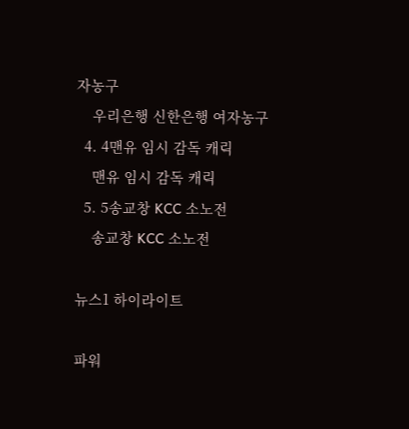자농구
    우리은행 신한은행 여자농구
  4. 4맨유 임시 감독 캐릭
    맨유 임시 감독 캐릭
  5. 5송교창 KCC 소노전
    송교창 KCC 소노전

뉴스1 하이라이트

파워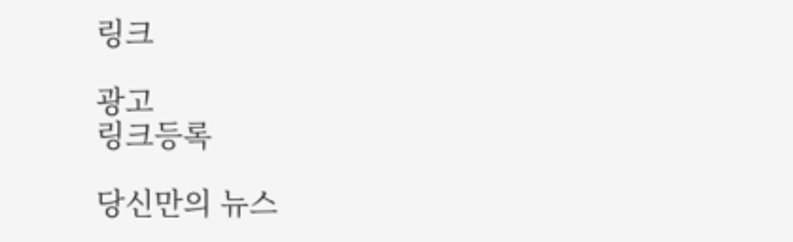링크

광고
링크등록

당신만의 뉴스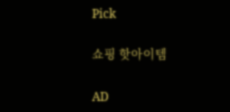Pick

쇼핑 핫아이템

AD